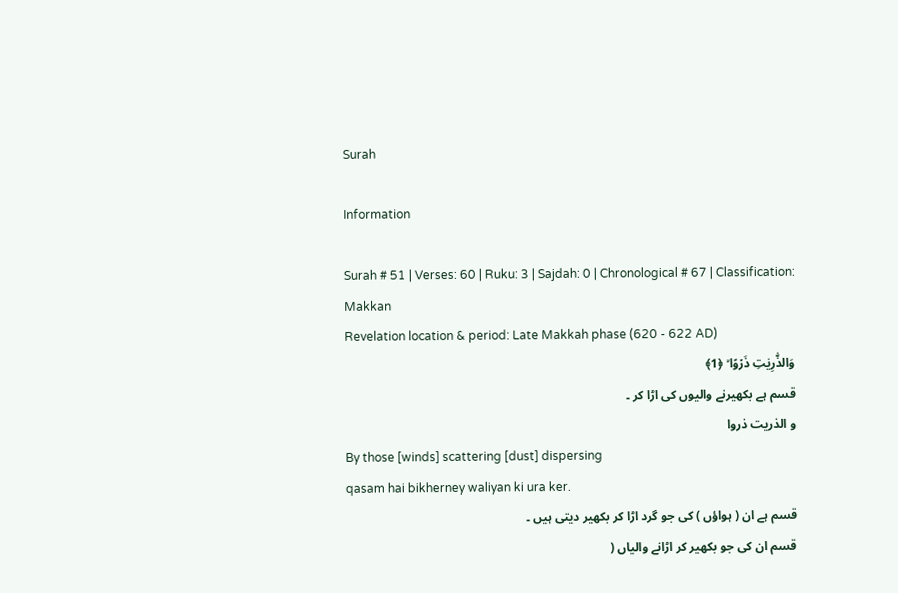Surah

Information

Surah # 51 | Verses: 60 | Ruku: 3 | Sajdah: 0 | Chronological # 67 | Classification: Makkan
Revelation location & period: Late Makkah phase (620 - 622 AD)
وَالذّٰرِيٰتِ ذَرۡوًا ۙ ﴿1﴾
قسم ہے بکھیرنے والیوں کی اڑا کر ۔
و الذريت ذروا
By those [winds] scattering [dust] dispersing
qasam hai bikherney waliyan ki ura ker.
قسم ہے ان ( ہواؤں ) کی جو گرد اڑا کر بکھیر دیتی ہیں ۔
قسم ان کی جو بکھیر کر اڑانے والیاں (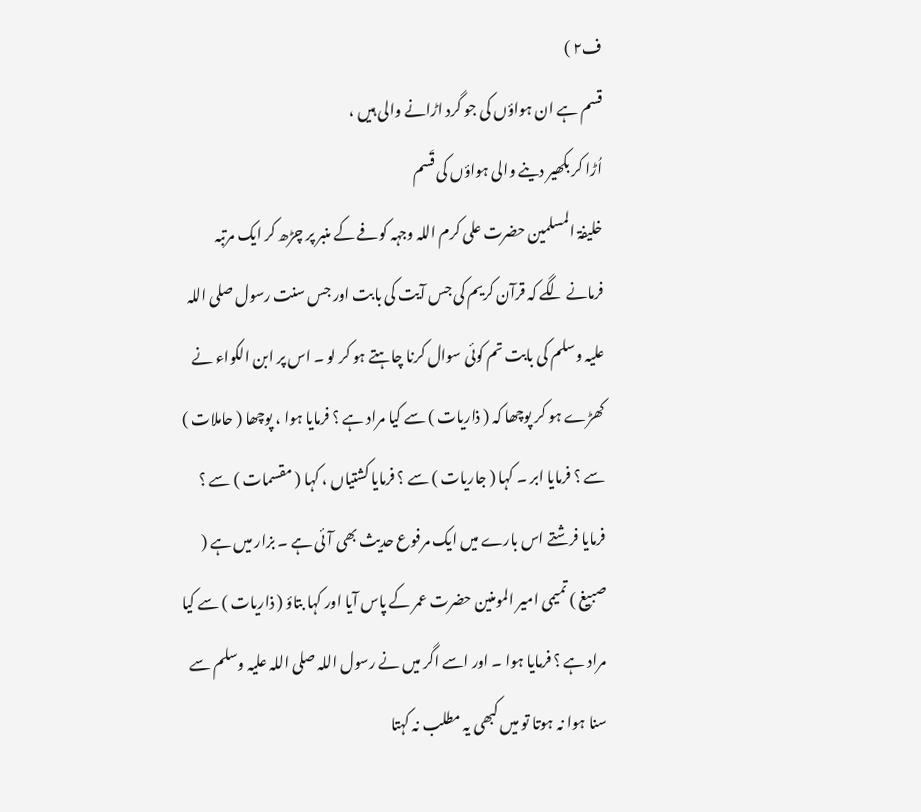ف۲ )
قسم ہے ان ہواؤں کی جو گرد اڑانے والی ہیں ،
اُڑا کر بکھیر دینے والی ہواؤں کی قَسم
خلیفۃ المسلمین حضرت علی کرم اللہ وجہہ کوفے کے منبر پر چڑھ کر ایک مرتبہ فرمانے لگے کہ قرآن کریم کی جس آیت کی بابت اور جس سنت رسول صلی اللہ علیہ وسلم کی بابت تم کوئی سوال کرنا چاہتے ہو کر لو ۔ اس پر ابن الکواء نے کھڑے ہو کر پوچھا کہ ( ذاریات ) سے کیا مراد ہے ؟ فرمایا ہوا ، پوچھا ( حاملات ) سے ؟ فرمایا ابر ۔ کہا ( جاریات ) سے ؟ فرمایا کشتیاں ، کہا ( مقسمات ) سے ؟ فرمایا فرشتے اس بارے میں ایک مرفوع حدیث بھی آئی ہے ۔ بزار میں ہے ( صبیغ ) تمیمی امیر المومنین حضرت عمر کے پاس آیا اور کہا بتاؤ ( ذاریات ) سے کیا مراد ہے ؟ فرمایا ہوا ۔ اور اسے اگر میں نے رسول اللہ صلی اللہ علیہ وسلم سے سنا ہوا نہ ہوتا تو میں کبھی یہ مطلب نہ کہتا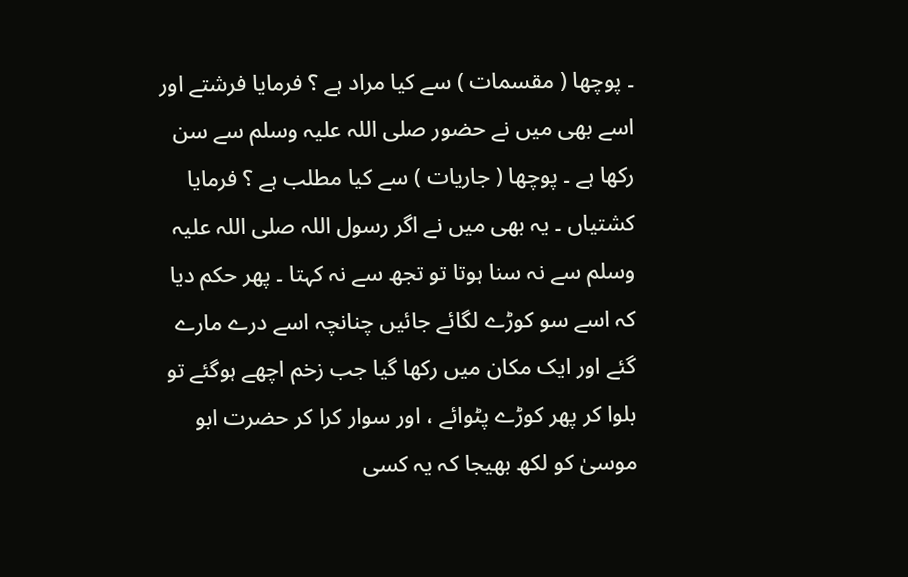۔ پوچھا ( مقسمات ) سے کیا مراد ہے ؟ فرمایا فرشتے اور اسے بھی میں نے حضور صلی اللہ علیہ وسلم سے سن رکھا ہے ۔ پوچھا ( جاریات ) سے کیا مطلب ہے ؟ فرمایا کشتیاں ۔ یہ بھی میں نے اگر رسول اللہ صلی اللہ علیہ وسلم سے نہ سنا ہوتا تو تجھ سے نہ کہتا ۔ پھر حکم دیا کہ اسے سو کوڑے لگائے جائیں چنانچہ اسے درے مارے گئے اور ایک مکان میں رکھا گیا جب زخم اچھے ہوگئے تو بلوا کر پھر کوڑے پٹوائے ، اور سوار کرا کر حضرت ابو موسیٰ کو لکھ بھیجا کہ یہ کسی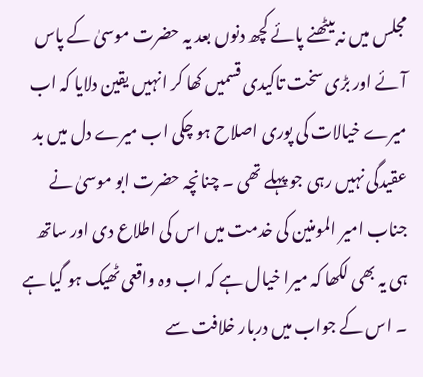مجلس میں نہ بیٹھنے پائے کچھ دنوں بعد یہ حضرت موسیٰ کے پاس آئے اور بڑی سخت تاکیدی قسمیں کھا کر انہیں یقین دلایا کہ اب میرے خیالات کی پوری اصلاح ہو چکی اب میرے دل میں بد عقیدگی نہیں رہی جو پہلے تھی ۔ چنانچہ حضرت ابو موسیٰ نے جناب امیر المومنین کی خدمت میں اس کی اطلاع دی اور ساتھ ہی یہ بھی لکھا کہ میرا خیال ہے کہ اب وہ واقعی ٹھیک ہو گیا ہے ۔ اس کے جواب میں دربار خلافت سے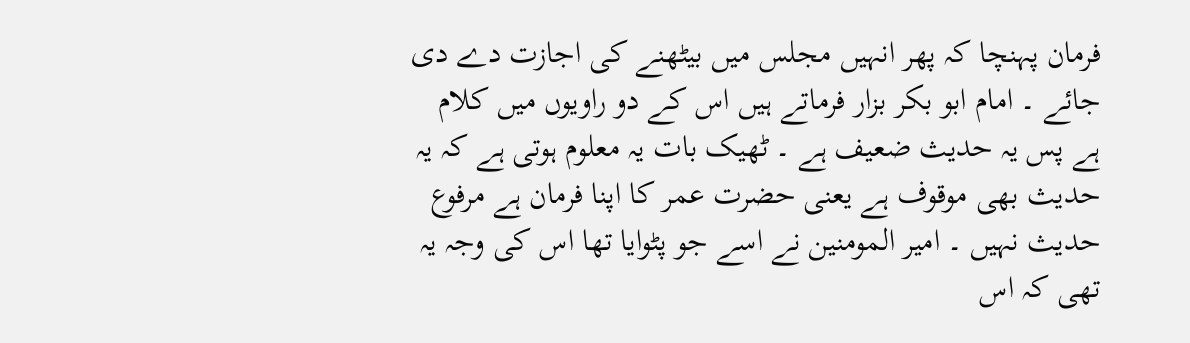فرمان پہنچا کہ پھر انہیں مجلس میں بیٹھنے کی اجازت دے دی جائے ۔ امام ابو بکر بزار فرماتے ہیں اس کے دو راویوں میں کلام ہے پس یہ حدیث ضعیف ہے ۔ ٹھیک بات یہ معلوم ہوتی ہے کہ یہ حدیث بھی موقوف ہے یعنی حضرت عمر کا اپنا فرمان ہے مرفوع حدیث نہیں ۔ امیر المومنین نے اسے جو پٹوایا تھا اس کی وجہ یہ تھی کہ اس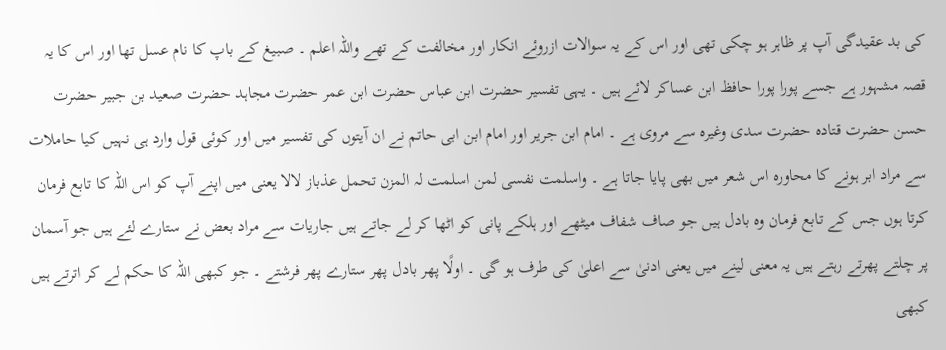کی بد عقیدگی آپ پر ظاہر ہو چکی تھی اور اس کے یہ سوالات ازروئے انکار اور مخالفت کے تھے واللہ اعلم ۔ صبیغ کے باپ کا نام عسل تھا اور اس کا یہ قصہ مشہور ہے جسے پورا پورا حافظ ابن عساکر لائے ہیں ۔ یہی تفسیر حضرت ابن عباس حضرت ابن عمر حضرت مجاہد حضرت صعید بن جبیر حضرت حسن حضرت قتادہ حضرت سدی وغیرہ سے مروی ہے ۔ امام ابن جریر اور امام ابن ابی حاتم نے ان آیتوں کی تفسیر میں اور کوئی قول وارد ہی نہیں کیا حاملات سے مراد ابر ہونے کا محاورہ اس شعر میں بھی پایا جاتا ہے ۔ واسلمت نفسی لمن اسلمت لہ المزن تحمل عذباز لالا یعنی میں اپنے آپ کو اس اللہ کا تابع فرمان کرتا ہوں جس کے تابع فرمان وہ بادل ہیں جو صاف شفاف میٹھے اور ہلکے پانی کو اٹھا کر لے جاتے ہیں جاریات سے مراد بعض نے ستارے لئے ہیں جو آسمان پر چلتے پھرتے رہتے ہیں یہ معنی لینے میں یعنی ادنیٰ سے اعلیٰ کی طرف ہو گی ۔ اولًا پھر بادل پھر ستارے پھر فرشتے ۔ جو کبھی اللہ کا حکم لے کر اترتے ہیں کبھی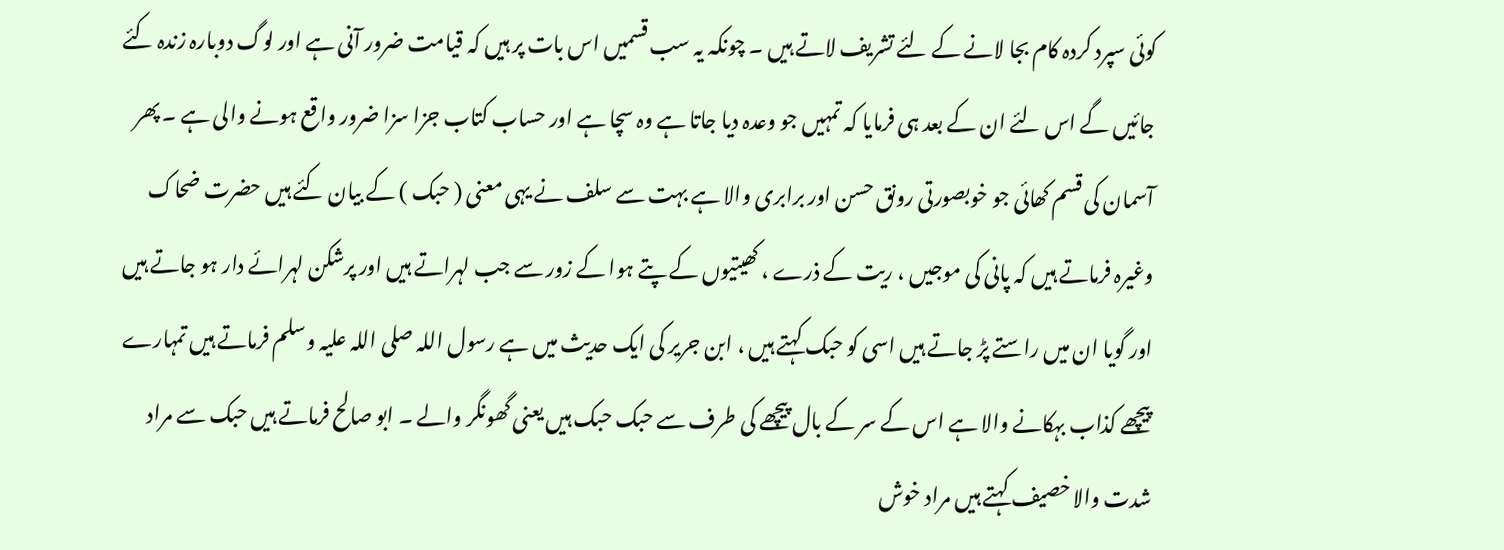کوئی سپرد کردہ کام بجا لانے کے لئے تشریف لاتے ہیں ۔ چونکہ یہ سب قسمیں اس بات پر ہیں کہ قیامت ضرور آنی ہے اور لوگ دوبارہ زندہ کئے جائیں گے اس لئے ان کے بعد ہی فرمایا کہ تمہیں جو وعدہ دیا جاتا ہے وہ سچا ہے اور حساب کتاب جزا سزا ضرور واقع ہونے والی ہے ۔ پھر آسمان کی قسم کھائی جو خوبصورتی رونق حسن اور برابری والا ہے بہت سے سلف نے یہی معنی ( حبک ) کے بیان کئے ہیں حضرت ضحاک وغیرہ فرماتے ہیں کہ پانی کی موجیں ، ریت کے ذرے ، کھیتیوں کے پتے ہوا کے زور سے جب لہراتے ہیں اور پرشکن لہرائے دار ہو جاتے ہیں اور گویا ان میں راستے پڑ جاتے ہیں اسی کو حبک کہتے ہیں ، ابن جریر کی ایک حدیث میں ہے رسول اللہ صلی اللہ علیہ وسلم فرماتے ہیں تمہارے پیچھے کذاب بہکانے والا ہے اس کے سر کے بال پیچھے کی طرف سے حبک حبک ہیں یعنی گھونگر والے ۔ ابو صالح فرماتے ہیں حبک سے مراد شدت والا خصیف کہتے ہیں مراد خوش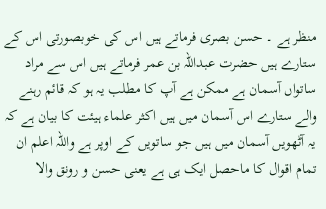منظر ہے ۔ حسن بصری فرماتے ہیں اس کی خوبصورتی اس کے ستارے ہیں حضرت عبداللہ بن عمر فرماتے ہیں اس سے مراد ساتواں آسمان ہے ممکن ہے آپ کا مطلب یہ ہو کہ قائم رہنے والے ستارے اس آسمان میں ہیں اکثر علماء ہیئت کا بیان ہے کہ یہ آٹھویں آسمان میں ہیں جو ساتویں کے اوپر ہے واللہ اعلم ان تمام اقوال کا ماحصل ایک ہی ہے یعنی حسن و رونق والا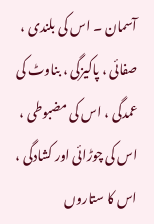آسمان ۔ اس کی بلندی ، صفائی ، پاکیزگی ، بناوٹ کی عمدگی ، اس کی مضبوطی ، اس کی چوڑائی اور کشادگی ، اس کا ستاروں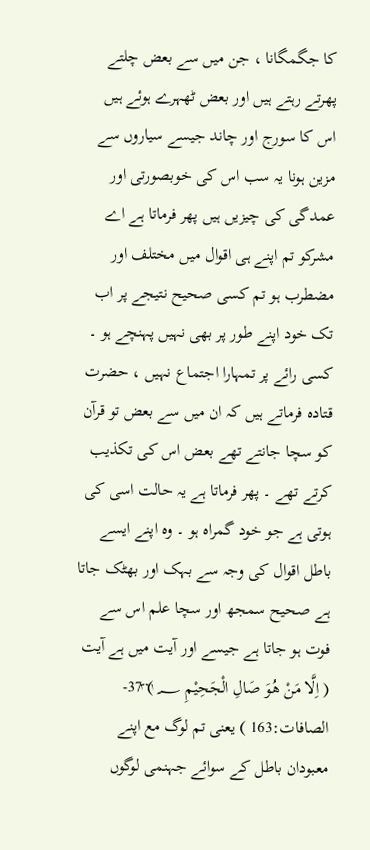کا جگمگانا ، جن میں سے بعض چلتے پھرتے رہتے ہیں اور بعض ٹھہرے ہوئے ہیں اس کا سورج اور چاند جیسے سیاروں سے مزین ہونا یہ سب اس کی خوبصورتی اور عمدگی کی چیزیں ہیں پھر فرماتا ہے اے مشرکو تم اپنے ہی اقوال میں مختلف اور مضطرب ہو تم کسی صحیح نتیجے پر اب تک خود اپنے طور پر بھی نہیں پہنچے ہو ۔ کسی رائے پر تمہارا اجتماع نہیں ، حضرت قتادہ فرماتے ہیں کہ ان میں سے بعض تو قرآن کو سچا جانتے تھے بعض اس کی تکذیب کرتے تھے ۔ پھر فرماتا ہے یہ حالت اسی کی ہوتی ہے جو خود گمراہ ہو ۔ وہ اپنے ایسے باطل اقوال کی وجہ سے بہک اور بھٹک جاتا ہے صحیح سمجھ اور سچا علم اس سے فوت ہو جاتا ہے جیسے اور آیت میں ہے آیت ( اِلَّا مَنْ هُوَ صَالِ الْجَحِيْمِ ١٦٣؁ ) 37- الصافات:163 ) یعنی تم لوگ مع اپنے معبودان باطل کے سوائے جہنمی لوگوں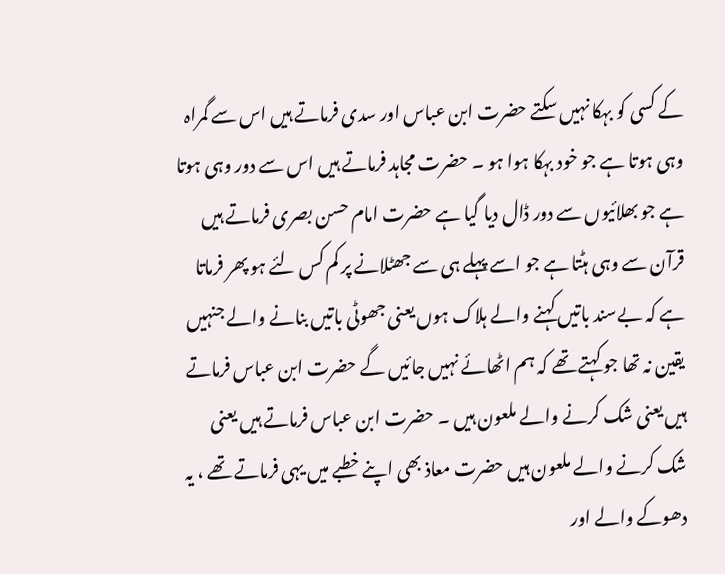کے کسی کو بہکا نہیں سکتے حضرت ابن عباس اور سدی فرماتے ہیں اس سے گمراہ وہی ہوتا ہے جو خود بہکا ہوا ہو ۔ حضرت مجاہد فرماتے ہیں اس سے دور وہی ہوتا ہے جو بھلائیوں سے دور ڈال دیا گیا ہے حضرت امام حسن بصری فرماتے ہیں قرآن سے وہی ہٹتا ہے جو اسے پہلے ہی سے جھٹلانے پر کم کس لئے ہو پھر فرماتا ہے کہ بےسند باتیں کہنے والے ہلاک ہوں یعنی جھوٹی باتیں بنانے والے جنہیں یقین نہ تھا جو کہتے تھے کہ ہم اٹھائے نہیں جائیں گے حضرت ابن عباس فرماتے ہیں یعنی شک کرنے والے ملعون ہیں ۔ حضرت ابن عباس فرماتے ہیں یعنی شک کرنے والے ملعون ہیں حضرت معاذ بھی اپنے خطبے میں یہی فرماتے تھے ، یہ دھوکے والے اور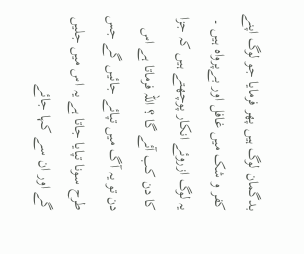بدگمان لوگ ہیں پھر فرمایا جو لوگ اپنے کفر و شک میں غافل اور بےپرواہ ہیں ۔ یہ لوگ ازروئے انکار پوچھتے ہیں کہ جزا کا دن کب آئے گا ؟ اللہ فرماتا ہے اس دن تو یہ آگ میں تپائے جائیں گے جس طرح سونا تپایا جاتا ہے یہ اس میں جلیں گے اور ان سے کہا جائے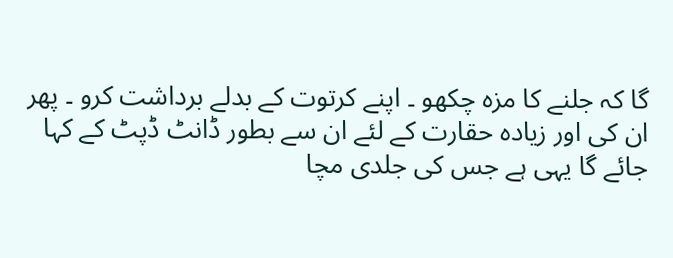گا کہ جلنے کا مزہ چکھو ۔ اپنے کرتوت کے بدلے برداشت کرو ۔ پھر ان کی اور زیادہ حقارت کے لئے ان سے بطور ڈانٹ ڈپٹ کے کہا جائے گا یہی ہے جس کی جلدی مچا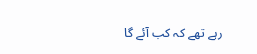رہے تھے کہ کب آئے گا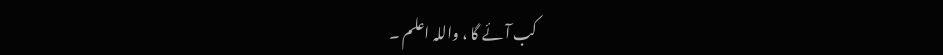کب آئے گا ، واللہ اعلم ۔